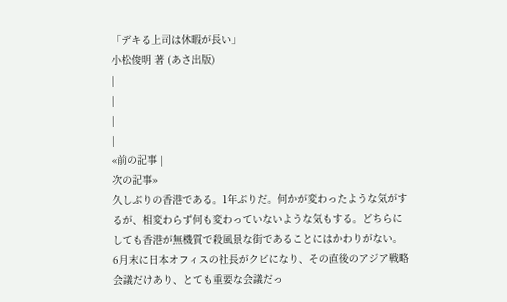「デキる上司は休暇が長い」
小松俊明 著 (あさ出版)
|
|
|
|
«前の記事 |
次の記事»
久しぶりの香港である。1年ぶりだ。何かが変わったような気がするが、相変わらず何も変わっていないような気もする。どちらにしても香港が無機質で殺風景な街であることにはかわりがない。
6月末に日本オフィスの社長がクビになり、その直後のアジア戦略会議だけあり、とても重要な会議だっ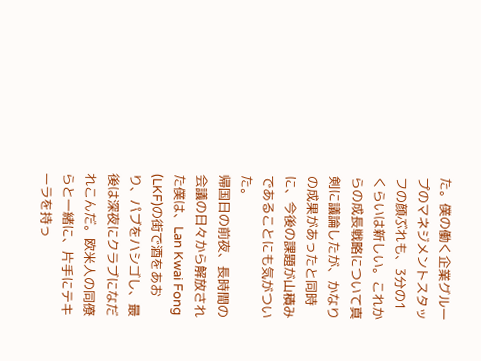た。僕の働く企業グループのマネジメントスタッフの顔ぶれも、3分の1くらいは新しい。これからの成長戦略について真剣に議論したが、かなりの成果があったと同時に、今後の課題が山積みであることにも気がついた。
帰国日の前夜、長時間の会議の日々から解放された僕は、Lan Kwai Fong (LKF)の街で酒をあおり、パブをハシゴし、最後は深夜にクラブになだれこんだ。欧米人の同僚らと一緒に、片手にテキーラを持っ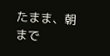たまま、朝まで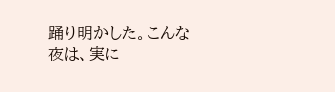踊り明かした。こんな夜は、実に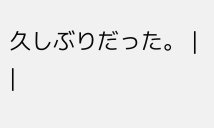久しぶりだった。 |
|